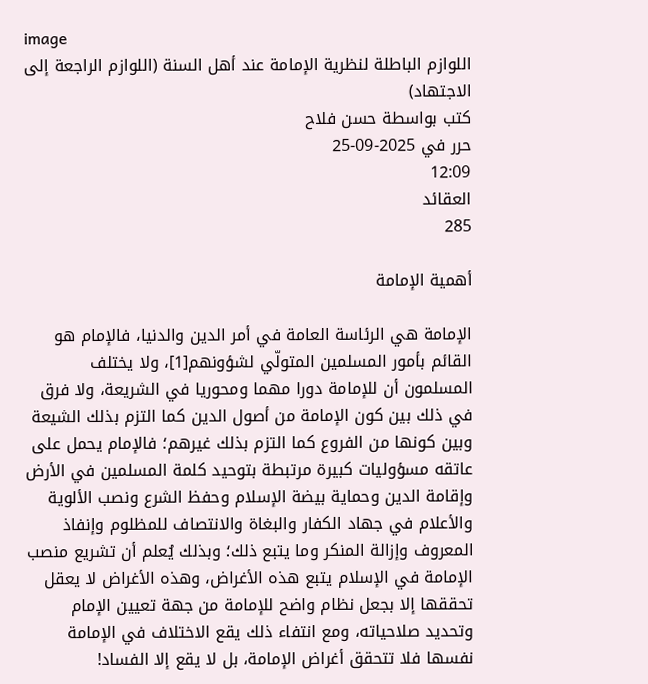image
اللوازم الباطلة لنظرية الإمامة عند أهل السنة (اللوازم الراجعة إلى الاجتهاد)
كتب بواسطة حسن فلاح
حرر في 2025-09-25
12:09
العقائد
285

أهمية الإمامة

الإمامة هي الرئاسة العامة في أمر الدين والدنيا، فالإمام هو القائم بأمور المسلمين المتولّي لشؤونهم[1]، ولا يختلف المسلمون أن للإمامة دورا مهما ومحوريا في الشريعة، ولا فرق في ذلك بين كون الإمامة من أصول الدين كما التزم بذلك الشيعة وبين كونها من الفروع كما التزم بذلك غيرهم؛ فالإمام يحمل على عاتقه مسؤوليات كبيرة مرتبطة بتوحيد كلمة المسلمين في الأرض وإقامة الدين وحماية بيضة الإسلام وحفظ الشرع ونصب الألوية والأعلام في جهاد الكفار والبغاة والانتصاف للمظلوم وإنفاذ المعروف وإزالة المنكر وما يتبع ذلك؛ وبذلك يُعلم أن تشريع منصب الإمامة في الإسلام يتبع هذه الأغراض، وهذه الأغراض لا يعقل تحققها إلا بجعل نظام واضح للإمامة من جهة تعيين الإمام وتحديد صلاحياته، ومع انتفاء ذلك يقع الاختلاف في الإمامة نفسها فلا تتحقق أغراض الإمامة، بل لا يقع إلا الفساد!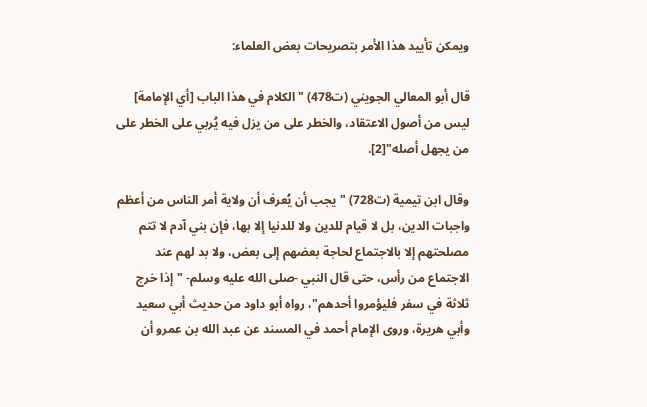ويمكن تأييد هذا الأمر بتصريحات بعض العلماء:

قال أبو المعالي الجويني (ت478) "الكلام في هذا الباب [أي الإمامة] ليس من أصول الاعتقاد، والخطر على من يزل فيه يُربي على الخطر على من يجهل أصله"[2].

وقال ابن تيمية (ت728) "يجب أن يُعرف أن ولاية أمر الناس من أعظم واجبات الدين، بل لا قيام للدين ولا للدنيا إلا بها، فإن بني آدم لا تتم مصلحتهم إلا بالاجتماع لحاجة بعضهم إلى بعض، ولا بد لهم عند الاجتماع من رأس، حتى قال النبي -صلى الله عليه وسلم- "إذا خرج ثلاثة في سفر فليؤمروا أحدهم"، رواه أبو داود من حديث أبي سعيد وأبي هريرة، وروى الإمام أحمد في المسند عن عبد الله بن عمرو أن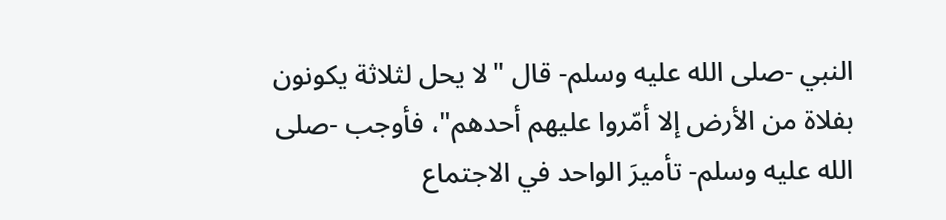النبي -صلى الله عليه وسلم- قال "لا يحل لثلاثة يكونون بفلاة من الأرض إلا أمّروا عليهم أحدهم"، فأوجب -صلى الله عليه وسلم- تأميرَ الواحد في الاجتماع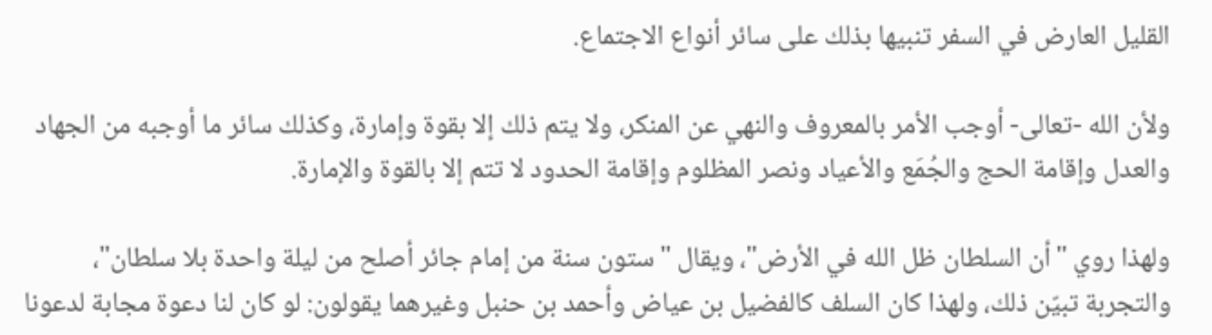القليل العارض في السفر تنبيها بذلك على سائر أنواع الاجتماع.

ولأن الله -تعالى- أوجب الأمر بالمعروف والنهي عن المنكر، ولا يتم ذلك إلا بقوة وإمارة، وكذلك سائر ما أوجبه من الجهاد والعدل وإقامة الحج والجُمَع والأعياد ونصر المظلوم وإقامة الحدود لا تتم إلا بالقوة والإمارة.

ولهذا روي "أن السلطان ظل الله في الأرض"، ويقال "ستون سنة من إمام جائر أصلح من ليلة واحدة بلا سلطان"، والتجربة تبيّن ذلك، ولهذا كان السلف كالفضيل بن عياض وأحمد بن حنبل وغيرهما يقولون: لو كان لنا دعوة مجابة لدعونا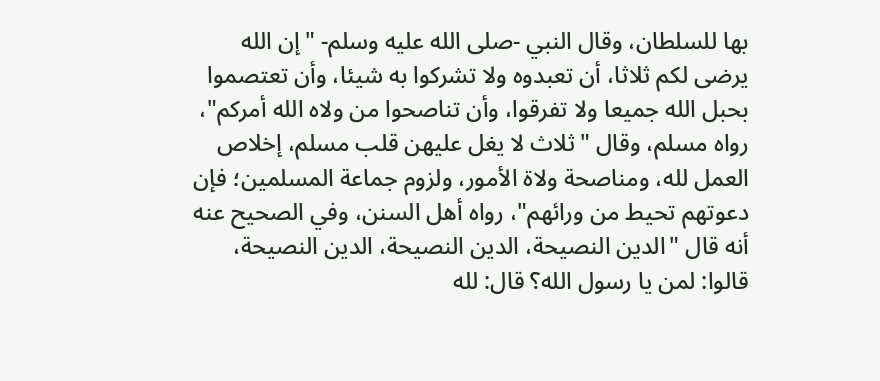بها للسلطان، وقال النبي -صلى الله عليه وسلم- "إن الله يرضى لكم ثلاثا، أن تعبدوه ولا تشركوا به شيئا، وأن تعتصموا بحبل الله جميعا ولا تفرقوا، وأن تناصحوا من ولاه الله أمركم"، رواه مسلم، وقال "ثلاث لا يغل عليهن قلب مسلم، إخلاص العمل لله، ومناصحة ولاة الأمور، ولزوم جماعة المسلمين؛ فإن دعوتهم تحيط من ورائهم"، رواه أهل السنن، وفي الصحيح عنه أنه قال "الدين النصيحة، الدين النصيحة، الدين النصيحة، قالوا: لمن يا رسول الله؟ قال: لله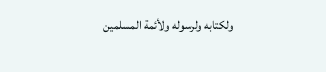ولكتابه ولرسوله ولأئمة المسلمين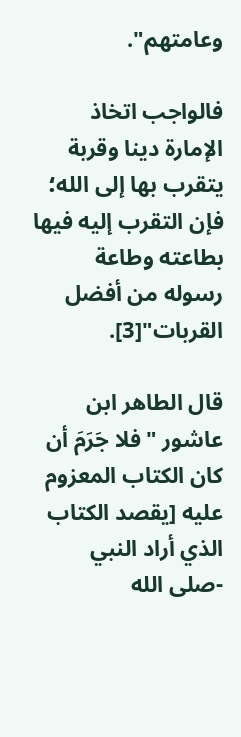وعامتهم".

فالواجب اتخاذ الإمارة دينا وقربة يتقرب بها إلى الله؛ فإن التقرب إليه فيها بطاعته وطاعة رسوله من أفضل القربات"[3].

قال الطاهر ابن عاشور "فلا جَرَمَ أن كان الكتاب المعزوم عليه [يقصد الكتاب الذي أراد النبي -صلى الله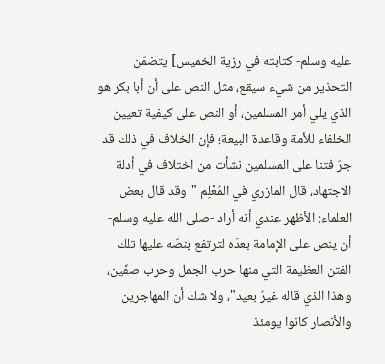عليه وسلم- كتابته في رزية الخميس] يتضمّن التحذير من شيء سيقع، مثل النص على أن أبا بكر هو الذي يلي أمر المسلمين، أو النص على كيفية تعيين الخلفاء للأمة وقاعدة البيعة؛ فإن الخلاف في ذلك قد جرّ فتنا على المسلمين نشأت من اختلاف في أدلة الاجتهاد، قال المازري في المُعْلِم "وقد قال بعض العلماء: الأظهر عندي أنه أراد -صلى الله عليه وسلم- أن ينص على الإمامة بعدَه لترتفع بنصّه عليها تلك الفتن العظيمة التي منها حرب الجمل وحرب صفّين، وهذا الذي قاله غيرُ بعيد"، ولا شك أن المهاجرين والأنصار كانوا يومئذ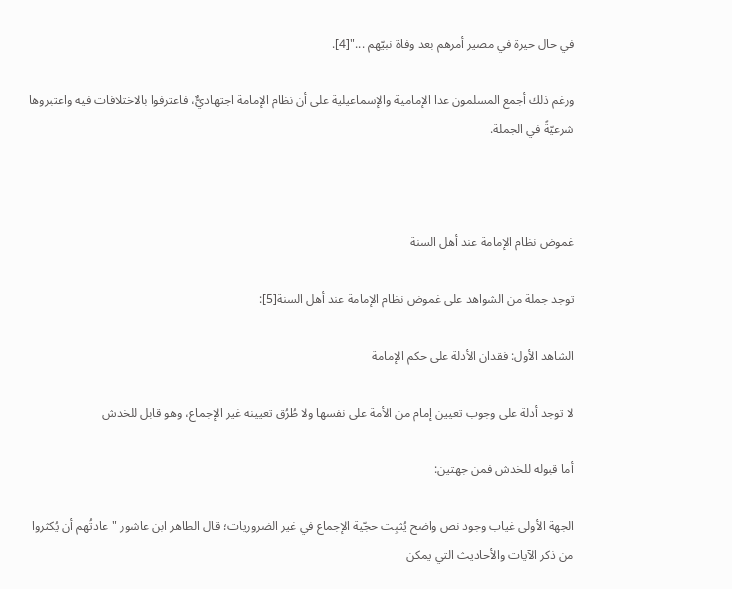في حال حيرة في مصير أمرهم بعد وفاة نبيّهم ..."[4].

ورغم ذلك أجمع المسلمون عدا الإمامية والإسماعيلية على أن نظام الإمامة اجتهاديٌّ، فاعترفوا بالاختلافات فيه واعتبروها شرعيّةً في الجملة.



غموض نظام الإمامة عند أهل السنة

توجد جملة من الشواهد على غموض نظام الإمامة عند أهل السنة[5]:

الشاهد الأول: فقدان الأدلة على حكم الإمامة

لا توجد أدلة على وجوب تعيين إمام من الأمة على نفسها ولا طُرُق تعيينه غير الإجماع، وهو قابل للخدش

أما قبوله للخدش فمن جهتين:

الجهة الأولى غياب وجود نص واضح يُثبِت حجّية الإجماع في غير الضروريات؛ قال الطاهر ابن عاشور "عادتُهم أن يُكثروا من ذكر الآيات والأحاديث التي يمكن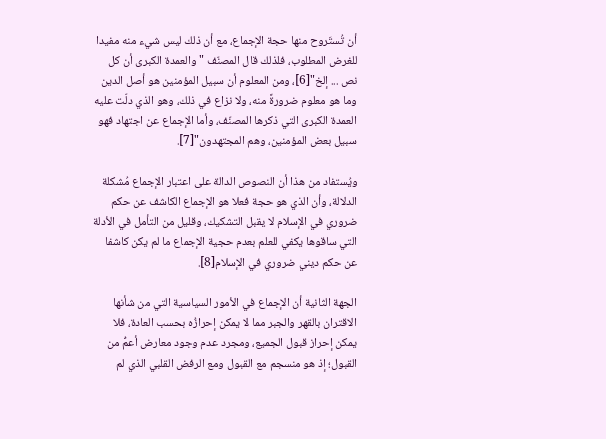أن تُستَروح منها حجة الإجماع، مع أن ذلك ليس شيء منه مفيدا للغرض المطلوب، فلذلك قال المصنّف "والعمدة الكبرى أن كل نص ... إلخ"[6]، ومن المعلوم أن سبيل المؤمنين هو أصل الدين وما هو معلوم ضرورةً منه، ولا نزاع في ذلك، وهو الذي دلّت عليه العمدة الكبرى التي ذكرها المصنّف، وأما الإجماع عن اجتهاد فهو سبيل بعض المؤمنين، وهم المجتهدون"[7].

ويُستفاد من هذا أن النصوص الدالة على اعتبار الإجماع مُشكلة الدلالة، وأن الذي هو حجة فعلا هو الإجماع الكاشف عن حكم ضروري في الإسلام لا يقبل التشكيك، وقليل من التأمل في الأدلة التي ساقوها يكفي للعلم بعدم حجية الإجماع ما لم يكن كاشفا عن حكم ديني ضروري في الإسلام[8].

الجهة الثانية أن الإجماع في الأمور السياسية التي من شأنها الاقتران بالقهر والجبر مما لا يمكن إحرازُه بحسب العادة، فلا يمكن إحراز قبول الجميع، ومجرد عدم وجود معارض أعمُّ من القبول؛ إذ هو منسجم مع القبول ومع الرفض القلبي الذي لم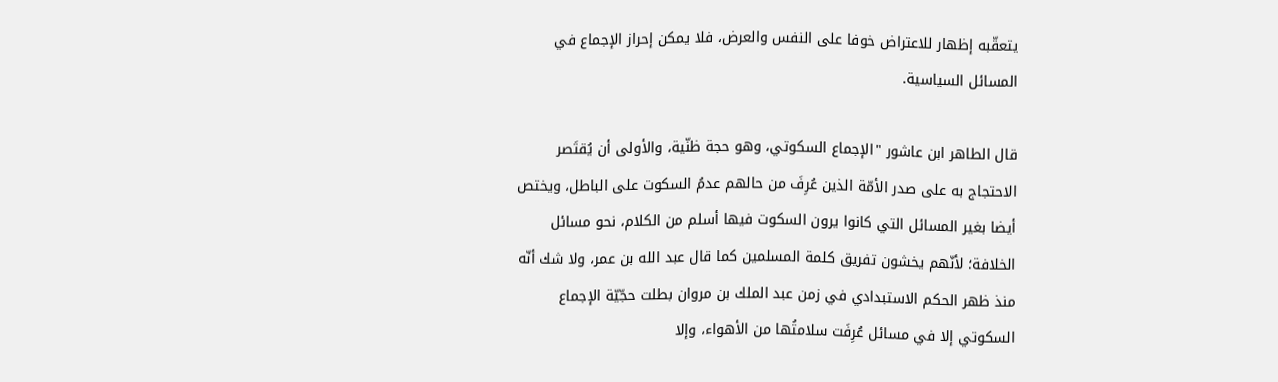يتعقّبه إظهار للاعتراض خوفا على النفس والعرض، فلا يمكن إحراز الإجماع في المسائل السياسية.

قال الطاهر ابن عاشور "الإجماع السكوتي، وهو حجة ظنّية، والأولى أن يُقتَصر الاحتجاج به على صدر الأمّة الذين عُرِفَ من حالهم عدمُ السكوت على الباطل، ويختص أيضا بغير المسائل التي كانوا يرون السكوت فيها أسلم من الكلام، نحو مسائل الخلافة؛ لأنّهم يخشون تفريق كلمة المسلمين كما قال عبد الله بن عمر، ولا شك أنّه منذ ظهر الحكم الاستبدادي في زمن عبد الملك بن مروان بطلت حجّيّة الإجماع السكوتي إلا في مسائل عُرِفَت سلامتُها من الأهواء، وإلا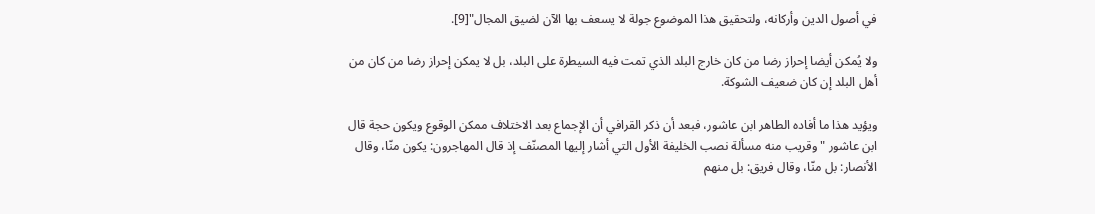في أصول الدين وأركانه، ولتحقيق هذا الموضوع جولة لا يسعف بها الآن لضيق المجال"[9].

ولا يُمكن أيضا إحراز رضا من كان خارج البلد الذي تمت فيه السيطرة على البلد، بل لا يمكن إحراز رضا من كان من أهل البلد إن كان ضعيف الشوكة.

ويؤيد هذا ما أفاده الطاهر ابن عاشور، فبعد أن ذكر القرافي أن الإجماع بعد الاختلاف ممكن الوقوع ويكون حجة قال ابن عاشور "وقريب منه مسألة نصب الخليفة الأول التي أشار إليها المصنّف إذ قال المهاجرون: يكون منّا، وقال الأنصار: بل منّا، وقال فريق: بل منهم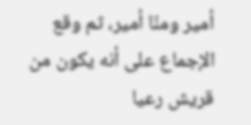أمير ومنّا أمير، ثم وقع الإجماع على أنه يكون من قريش رعيا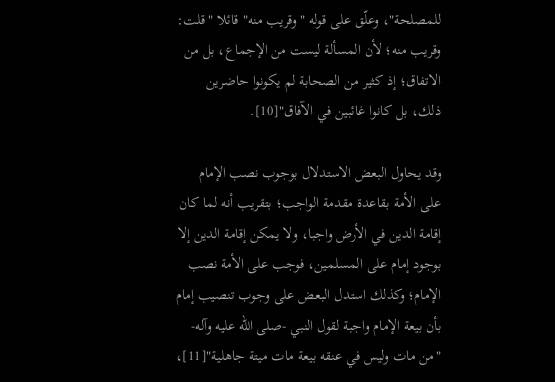للمصلحة"، وعلّق على قوله "وقريب منه" قائلا "قلت: وقريب منه؛ لأن المسألة ليست من الإجماع، بل من الاتفاق؛ إذ كثير من الصحابة لم يكونوا حاضرين ذلك، بل كانوا غائبين في الآفاق"[10].

وقد يحاول البعض الاستدلال بوجوب نصب الإمام على الأمة بقاعدة مقدمة الواجب؛ بتقريب أنه لما كان إقامة الدين في الأرض واجبا، ولا يمكن إقامة الدين إلا بوجود إمام على المسلمين، فوجب على الأمة نصب الإمام؛ وكذلك استدل البعض على وجوب تنصيب إمام بأن بيعة الإمام واجبة لقول النبي -صلى الله عليه وآله- "من مات وليس في عنقه بيعة مات ميتة جاهلية"[11]،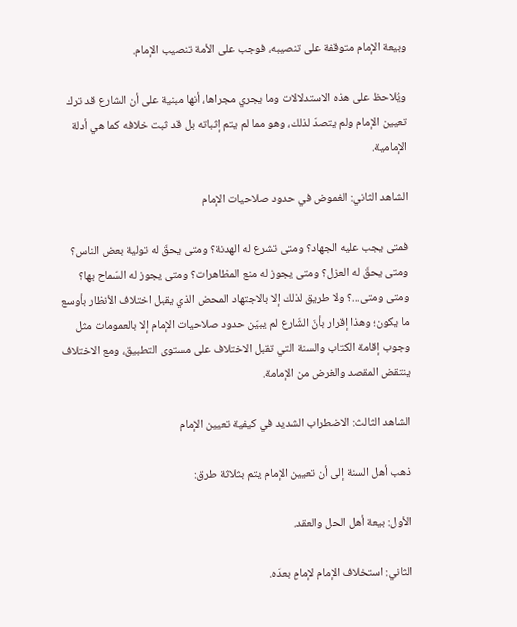وبيعة الإمام متوقفة على تنصيبه، فوجب على الأمة تنصيب الإمام.

ويُلاحظ على هذه الاستدلالات وما يجري مجراها، أنها مبنية على أن الشارع قد ترك تعيين الإمام ولم يتصدّ لذلك، وهو مما لم يتم إثباته بل قد ثبت خلافه كما هي أدلة الإمامية.

الشاهد الثاني: الغموض في حدود صلاحيات الإمام

فمتى يجب عليه الجهاد؟ ومتى تشرع له الهدنة؟ ومتى يحقّ له تولية بعض الناس؟ ومتى يحقّ له العزل؟ ومتى يجوز له منع المظاهرات؟ ومتى يجوز له السّماح بها؟ ومتى ومتى...؟ ولا طريق لذلك إلا بالاجتهاد المحض الذي يقبل اختلاف الأنظار بأوسع ما يكون؛ وهذا إقرار بأنّ الشّارع لم يبيّن حدود صلاحيات الإمام إلا بالعمومات مثل وجوب إقامة الكتاب والسنة التي تقبل الاختلاف على مستوى التطبيق، ومع الاختلاف ينتقض المقصد والغرض من الإمامة.

الشاهد الثالث: الاضطراب الشديد في كيفية تعيين الإمام

ذهب أهل السنة إلى أن تعيين الإمام يتم بثلاثة طرق:

الأول: بيعة أهل الحل والعقد.

الثاني: استخلاف الإمام لإمامٍ بعدَه.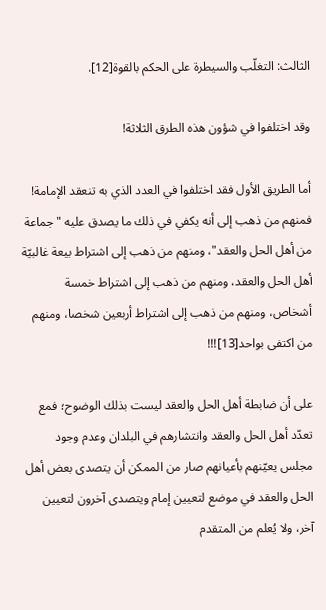الثالث: التغلّب والسيطرة على الحكم بالقوة[12].

وقد اختلفوا في شؤون هذه الطرق الثلاثة!

أما الطريق الأول فقد اختلفوا في العدد الذي به تنعقد الإمامة! فمنهم من ذهب إلى أنه يكفي في ذلك ما يصدق عليه "جماعة من أهل الحل والعقد"، ومنهم من ذهب إلى اشتراط بيعة غالبيّة أهل الحل والعقد، ومنهم من ذهب إلى اشتراط خمسة أشخاص، ومنهم من ذهب إلى اشتراط أربعين شخصا، ومنهم من اكتفى بواحد[13]!!!

على أن ضابطة أهل الحل والعقد ليست بذلك الوضوح؛ فمع تعدّد أهل الحل والعقد وانتشارهم في البلدان وعدم وجود مجلس يعيّنهم بأعيانهم صار من الممكن أن يتصدى بعض أهل الحل والعقد في موضع لتعيين إمام ويتصدى آخرون لتعيين آخر، ولا يُعلم من المتقدم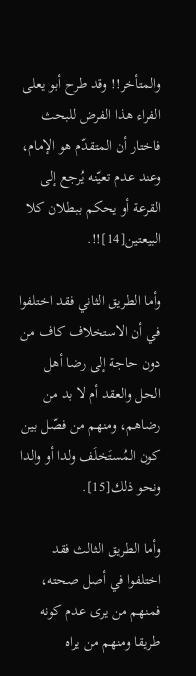والمتأخر!! وقد طرح أبو يعلى الفراء هذا الفرض للبحث فاختار أن المتقدّم هو الإمام، وعند عدم تعيّنه يُرجع إلى القرعة أو يحكم ببطلان كلا البيعتين[14]!!.

وأما الطريق الثاني فقد اختلفوا في أن الاستخلاف كاف من دون حاجة إلى رضا أهل الحل والعقد أم لا بد من رضاهم، ومنهم من فصّل بين كون المُستَخلَف ولدا أو والدا ونحو ذلك[15].

وأما الطريق الثالث فقد اختلفوا في أصل صحته، فمنهم من يرى عدم كونه طريقا ومنهم من يراه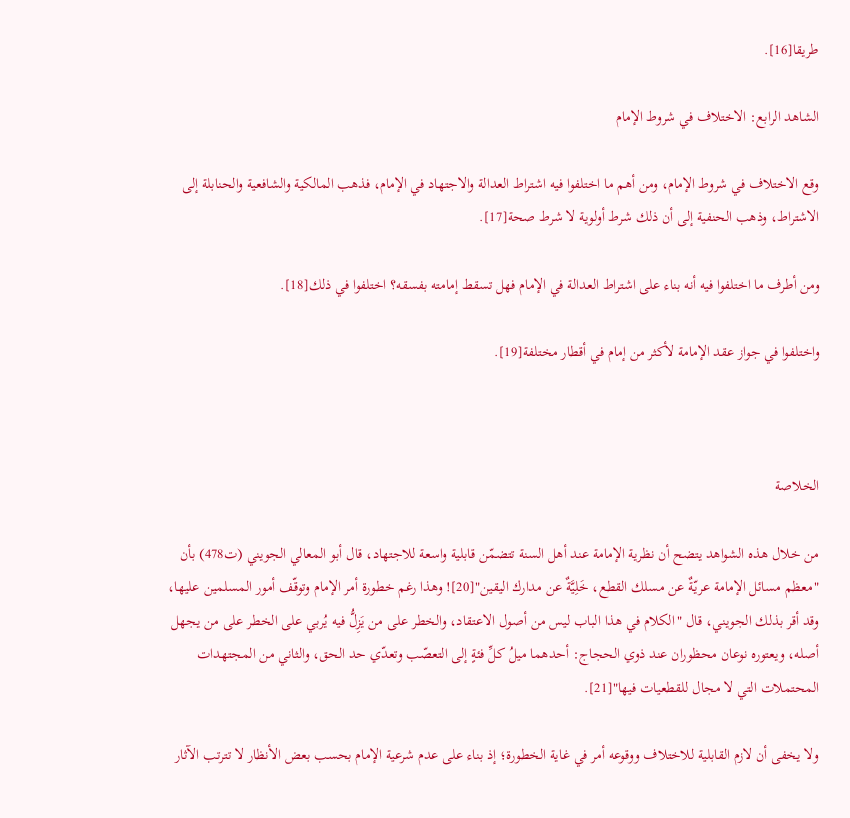طريقا[16].

الشاهد الرابع: الاختلاف في شروط الإمام

وقع الاختلاف في شروط الإمام، ومن أهم ما اختلفوا فيه اشتراط العدالة والاجتهاد في الإمام، فذهب المالكية والشافعية والحنابلة إلى الاشتراط، وذهب الحنفية إلى أن ذلك شرط أولوية لا شرط صحة[17].

ومن أطرف ما اختلفوا فيه أنه بناء على اشتراط العدالة في الإمام فهل تسقط إمامته بفسقه؟ اختلفوا في ذلك[18].

واختلفوا في جواز عقد الإمامة لأكثر من إمام في أقطار مختلفة[19].



الخلاصة

من خلال هذه الشواهد يتضح أن نظرية الإمامة عند أهل السنة تتضمّن قابلية واسعة للاجتهاد، قال أبو المعالي الجويني (ت478) بأن "معظم مسائل الإمامة عريّةٌ عن مسلك القطع، خَلِيَّةٌ عن مدارك اليقين"[20]! وهذا رغم خطورة أمر الإمام وتوقّف أمور المسلمين عليها، وقد أقر بذلك الجويني، قال "الكلام في هذا الباب ليس من أصول الاعتقاد، والخطر على من يَزِلُّ فيه يُربي على الخطر على من يجهل أصله، ويعتوره نوعان محظوران عند ذوي الحجاج: أحدهما ميلُ كلِّ فئةٍ إلى التعصّب وتعدّي حد الحق، والثاني من المجتهدات المحتملات التي لا مجال للقطعيات فيها"[21].

ولا يخفى أن لازم القابلية للاختلاف ووقوعه أمر في غاية الخطورة؛ إذ بناء على عدم شرعية الإمام بحسب بعض الأنظار لا تترتب الآثار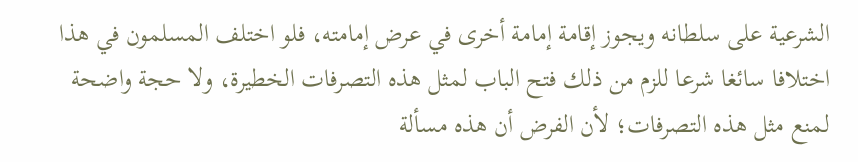الشرعية على سلطانه ويجوز إقامة إمامة أخرى في عرض إمامته، فلو اختلف المسلمون في هذا اختلافا سائغا شرعا للزم من ذلك فتح الباب لمثل هذه التصرفات الخطيرة، ولا حجة واضحة لمنع مثل هذه التصرفات؛ لأن الفرض أن هذه مسألة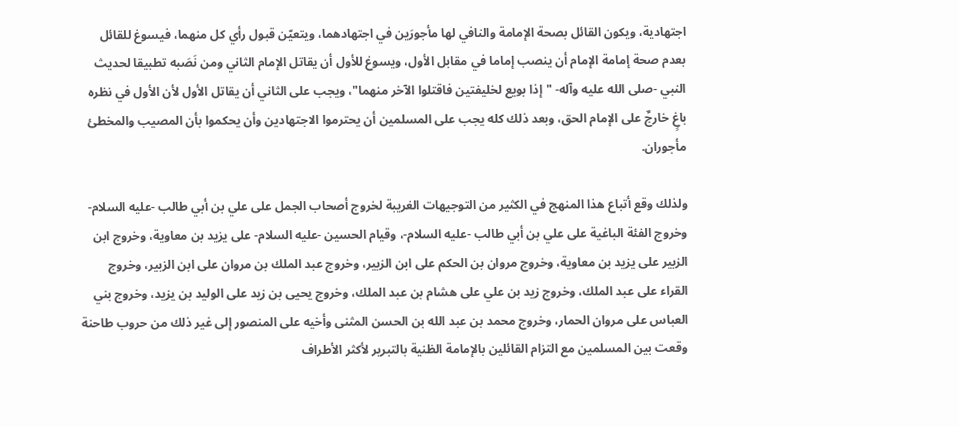اجتهادية، ويكون القائل بصحة الإمامة والنافي لها مأجورَين في اجتهادهما، ويتعيّن قبول رأي كل منهما، فيسوغ للقائل بعدم صحة إمامة الإمام أن ينصب إماما في مقابل الأول، ويسوغ للأول أن يقاتل الإمام الثاني ومن نَصَبه تطبيقا لحديث النبي -صلى الله عليه وآله- "إذا بويع لخليفتين فاقتلوا الآخر منهما"، ويجب على الثاني أن يقاتل الأول لأن الأول في نظره باغٍ خارجٌ على الإمام الحق، وبعد ذلك كله يجب على المسلمين أن يحترموا الاجتهادين وأن يحكموا بأن المصيب والمخطئ مأجوران.

ولذلك وقع أتباع هذا المنهج في الكثير من التوجيهات الغريبة لخروج أصحاب الجمل على علي بن أبي طالب -عليه السلام- وخروج الفئة الباغية على علي بن أبي طالب -عليه السلام-، وقيام الحسين -عليه السلام- على يزيد بن معاوية، وخروج ابن الزبير على يزيد بن معاوية، وخروج مروان بن الحكم على ابن الزبير، وخروج عبد الملك بن مروان على ابن الزبير، وخروج القراء على عبد الملك، وخروج زيد بن علي على هشام بن عبد الملك، وخروج يحيى بن زيد على الوليد بن يزيد، وخروج بني العباس على مروان الحمار، وخروج محمد بن عبد الله بن الحسن المثنى وأخيه على المنصور إلى غير ذلك من حروب طاحنة وقعت بين المسلمين مع التزام القائلين بالإمامة الظنية بالتبرير لأكثر الأطراف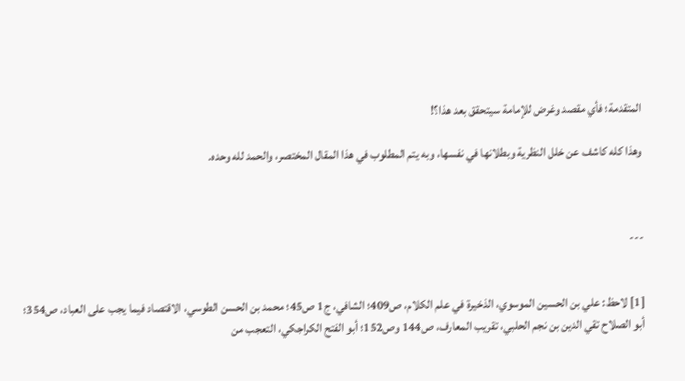المتقدمة؛ فأي مقصد وغرض للإمامة سيتحقق بعد هذا؟!

وهذا كله كاشف عن خلل النظرية وبطلانها في نفسها، وبه يتم المطلوب في هذا المقال المختصر، والحمد لله وحده.



---


[1] لاحظ: علي بن الحسين الموسوي، الذخيرة في علم الكلام، ص409؛ الشافي، ج1 ص45؛ محمد بن الحسن الطوسي، الاقتصاد فيما يجب على العباد، ص354؛ أبو الصلاح تقي الدين بن نجم الحلبي، تقريب المعارف، ص144 وص152؛ أبو الفتح الكراجكي، التعجب من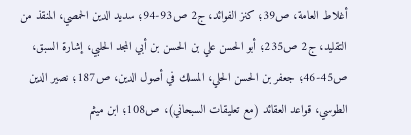أغلاط العامة، ص39؛ كنز الفوائد، ج2 ص93-94؛ سديد الدين الحمصي، المنقذ من التقليد، ج2 ص235؛ أبو الحسن علي بن الحسن بن أبي المجد الحلبي، إشارة السبق، ص45-46؛ جعفر بن الحسن الحلي، المسلك في أصول الدين، ص187؛ نصير الدين الطوسي، قواعد العقائد (مع تعليقات السبحاني)، ص108؛ ابن ميثم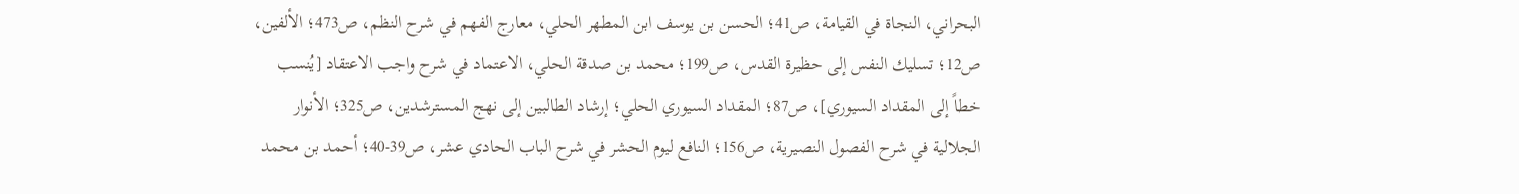البحراني، النجاة في القيامة، ص41؛ الحسن بن يوسف ابن المطهر الحلي، معارج الفهم في شرح النظم، ص473؛ الألفين، ص12؛ تسليك النفس إلى حظيرة القدس، ص199؛ محمد بن صدقة الحلي، الاعتماد في شرح واجب الاعتقاد [يُنسب خطاً إلى المقداد السيوري]، ص87؛ المقداد السيوري الحلي؛ إرشاد الطالبين إلى نهج المسترشدين، ص325؛ الأنوار الجلالية في شرح الفصول النصيرية، ص156؛ النافع ليوم الحشر في شرح الباب الحادي عشر، ص39-40؛ أحمد بن محمد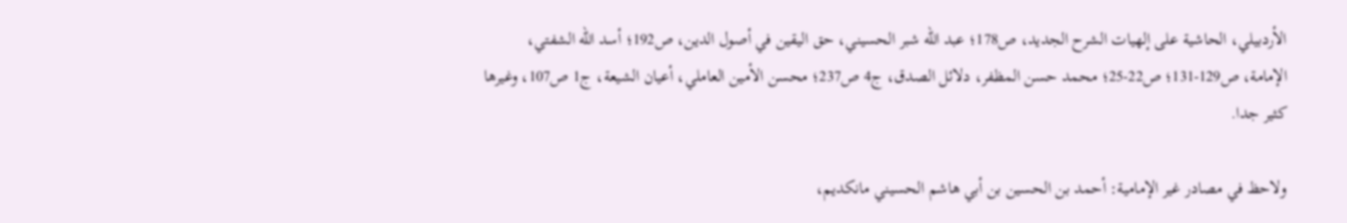الأردبيلي، الحاشية على إلهيات الشرح الجديد، ص178؛ عبد الله شبر الحسيني، حق اليقين في أصول الدين، ص192؛ أسد الله الشفتي، الإمامة، ص129-131؛ ص22-25؛ محمد حسن المظفر، دلائل الصدق، ج4 ص237؛ محسن الأمين العاملي، أعيان الشيعة، ج1 ص107، وغيرها كثير جدا.

ولاحظ في مصادر غير الإمامية: أحمد بن الحسين بن أبي هاشم الحسيني مانكديم،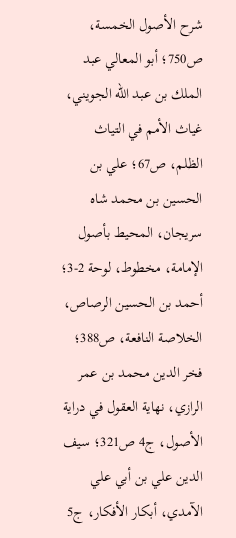شرح الأصول الخمسة، ص750؛ أبو المعالي عبد الملك بن عبد الله الجويني، غياث الأمم في التياث الظلم، ص67؛ علي بن الحسين بن محمد شاه سريجان، المحيط بأصول الإمامة، مخطوط، لوحة 2-3؛ أحمد بن الحسين الرصاص، الخلاصة النافعة، ص388؛ فخر الدين محمد بن عمر الرازي، نهاية العقول في دراية الأصول، ج4 ص321؛ سيف الدين علي بن أبي علي الآمدي، أبكار الأفكار، ج5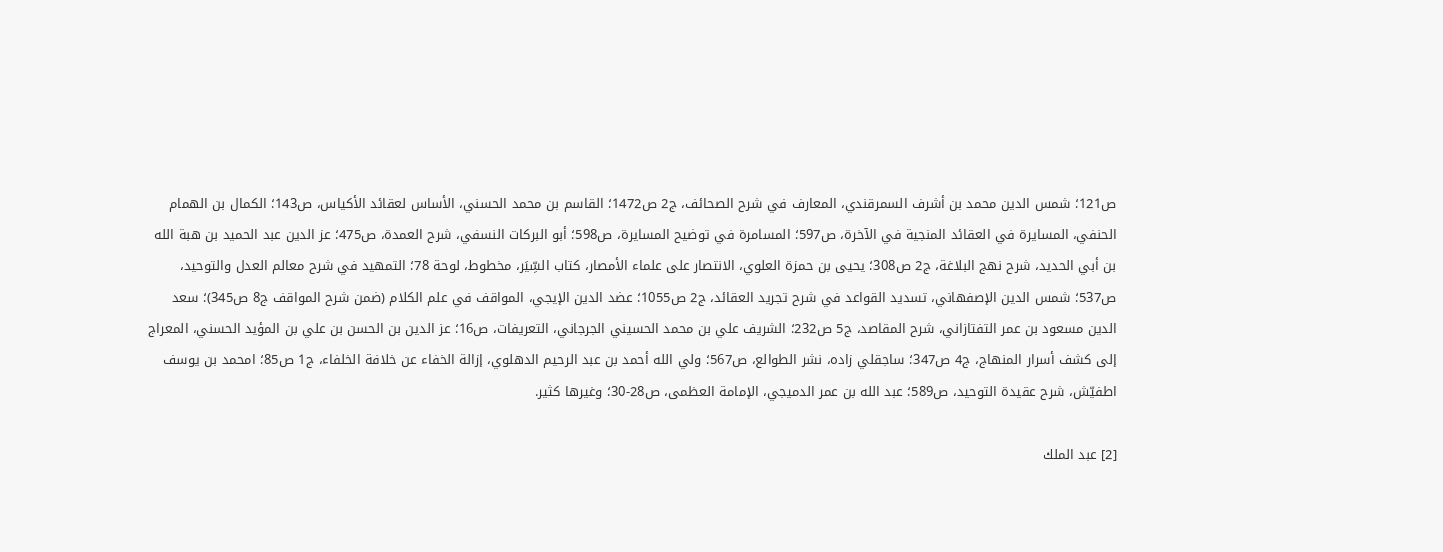ص121؛ شمس الدين محمد بن أشرف السمرقندي، المعارف في شرح الصحائف، ج2 ص1472؛ القاسم بن محمد الحسني، الأساس لعقائد الأكياس، ص143؛ الكمال بن الهمام الحنفي، المسايرة في العقائد المنجية في الآخرة، ص597؛ المسامرة في توضيح المسايرة، ص598؛ أبو البركات النسفي، شرح العمدة، ص475؛ عز الدين عبد الحميد بن هبة الله بن أبي الحديد، شرح نهج البلاغة، ج2 ص308؛ يحيى بن حمزة العلوي، الانتصار على علماء الأمصار، كتاب السِّيَر، مخطوط، لوحة 78؛ التمهيد في شرح معالم العدل والتوحيد، ص537؛ شمس الدين الإصفهاني، تسديد القواعد في شرح تجريد العقائد، ج2 ص1055؛ عضد الدين الإيجي، المواقف في علم الكلام (ضمن شرح المواقف ج8 ص345)؛ سعد الدين مسعود بن عمر التفتازاني، شرح المقاصد، ج5 ص232؛ الشريف علي بن محمد الحسيني الجرجاني، التعريفات، ص16؛ عز الدين بن الحسن بن علي بن المؤيد الحسني، المعراج إلى كشف أسرار المنهاج، ج4 ص347؛ ساجقلي زاده، نشر الطوالع، ص567؛ ولي الله أحمد بن عبد الرحيم الدهلوي، إزالة الخفاء عن خلافة الخلفاء، ج1 ص85؛ امحمد بن يوسف اطفيّش، شرح عقيدة التوحيد، ص589؛ عبد الله بن عمر الدميجي، الإمامة العظمى، ص28-30؛ وغيرها كثير.

[2] عبد الملك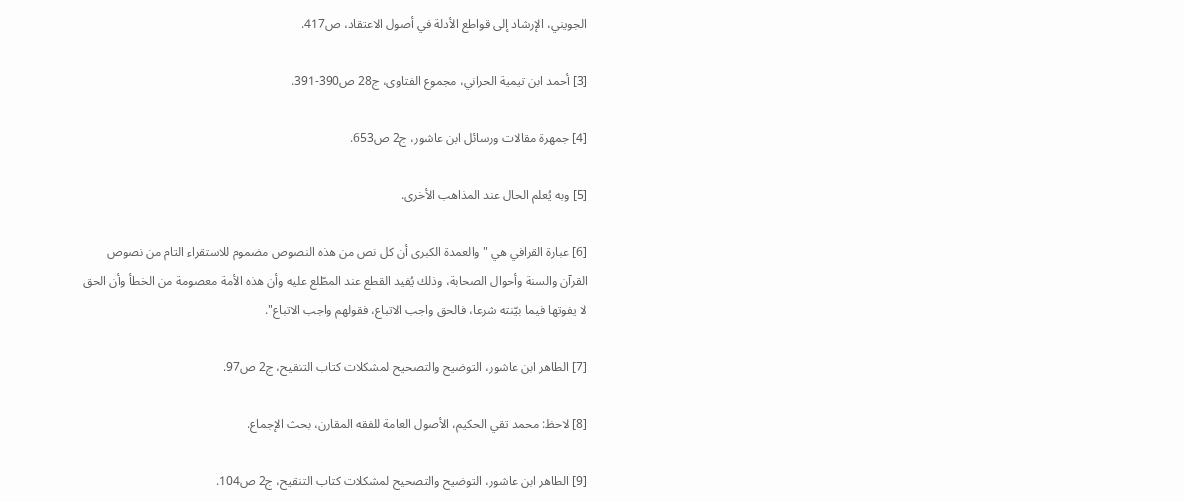الجويني، الإرشاد إلى قواطع الأدلة في أصول الاعتقاد، ص417.

[3] أحمد ابن تيمية الحراني، مجموع الفتاوى، ج28 ص390-391.

[4] جمهرة مقالات ورسائل ابن عاشور، ج2 ص653.

[5] وبه يُعلم الحال عند المذاهب الأخرى.

[6] عبارة القرافي هي "والعمدة الكبرى أن كل نص من هذه النصوص مضموم للاستقراء التام من نصوص القرآن والسنة وأحوال الصحابة، وذلك يُفيد القطع عند المطّلع عليه وأن هذه الأمة معصومة من الخطأ وأن الحق لا يفوتها فيما بيّنته شرعا، فالحق واجب الاتباع، فقولهم واجب الاتباع".

[7] الطاهر ابن عاشور، التوضيح والتصحيح لمشكلات كتاب التنقيح، ج2 ص97.

[8] لاحظ: محمد تقي الحكيم، الأصول العامة للفقه المقارن، بحث الإجماع.

[9] الطاهر ابن عاشور، التوضيح والتصحيح لمشكلات كتاب التنقيح، ج2 ص104.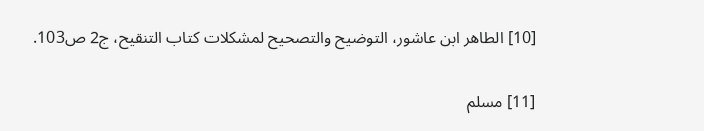[10] الطاهر ابن عاشور، التوضيح والتصحيح لمشكلات كتاب التنقيح، ج2 ص103.

[11] مسلم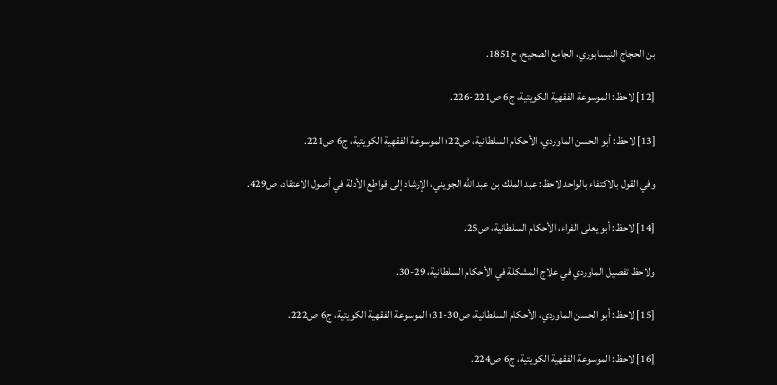بن الحجاج النيسابوري، الجامع الصحيح، ح1851.

[12] لاحظ: الموسوعة الفقهية الكويتية، ج6 ص221-226.

[13] لاحظ: أبو الحسن الماوردي، الأحكام السلطانية، ص22؛ الموسوعة الفقهية الكويتية، ج6 ص221.

وفي القول بالاكتفاء بالواحد لاحظ: عبد الملك بن عبد الله الجويني، الإرشاد إلى قواطع الأدلة في أصول الاعتقاد، ص429.

[14] لاحظ: أبو يعلى الفراء، الأحكام السلطانية، ص25.

ولاحظ تفصيل الماوردي في علاج المشكلة في الأحكام السلطانية، 29-30.

[15] لاحظ: أبو الحسن الماوردي، الأحكام السلطانية، ص30-31؛ الموسوعة الفقهية الكويتية، ج6 ص222.

[16] لاحظ: الموسوعة الفقهية الكويتية، ج6 ص224.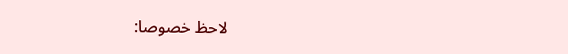لاحظ خصوصا: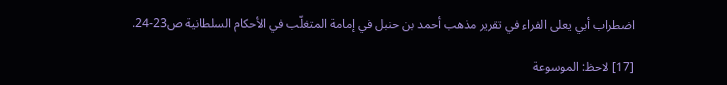اضطراب أبي يعلى الفراء في تقرير مذهب أحمد بن حنبل في إمامة المتغلّب في الأحكام السلطانية ص23-24.

[17] لاحظ: الموسوعة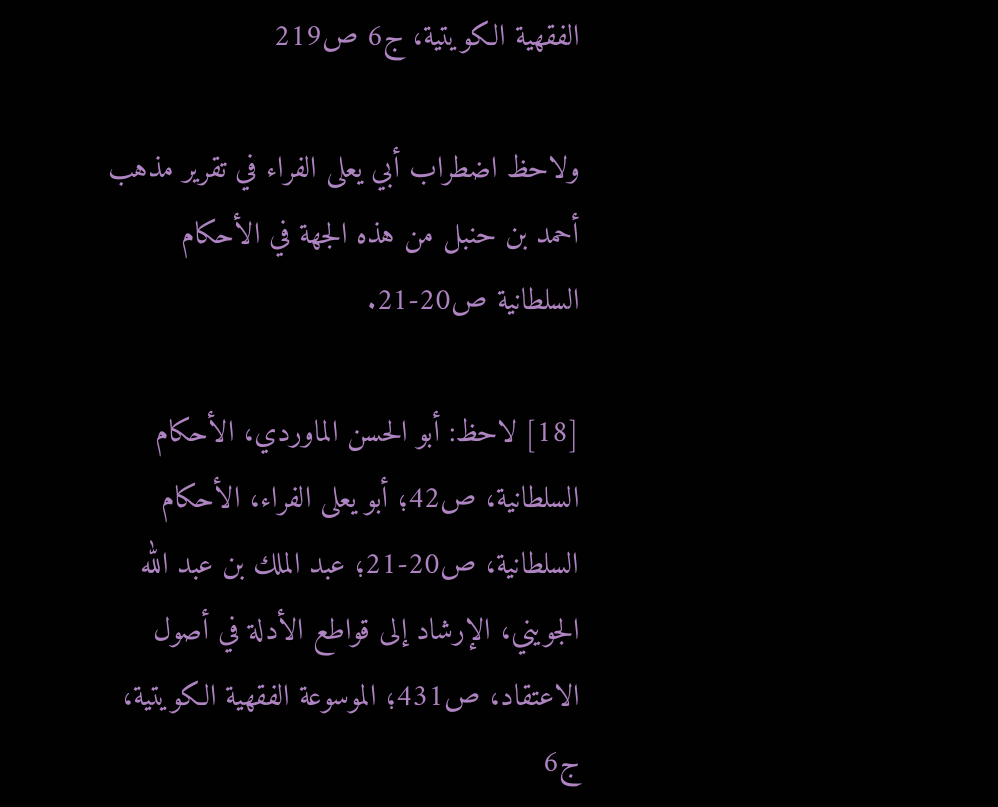الفقهية الكويتية، ج6 ص219

ولاحظ اضطراب أبي يعلى الفراء في تقرير مذهب أحمد بن حنبل من هذه الجهة في الأحكام السلطانية ص20-21.

[18] لاحظ: أبو الحسن الماوردي، الأحكام السلطانية، ص42؛ أبو يعلى الفراء، الأحكام السلطانية، ص20-21؛ عبد الملك بن عبد الله الجويني، الإرشاد إلى قواطع الأدلة في أصول الاعتقاد، ص431؛ الموسوعة الفقهية الكويتية، ج6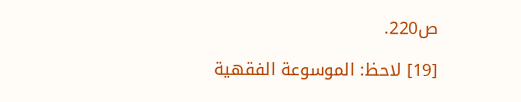ص220.

[19] لاحظ: الموسوعة الفقهية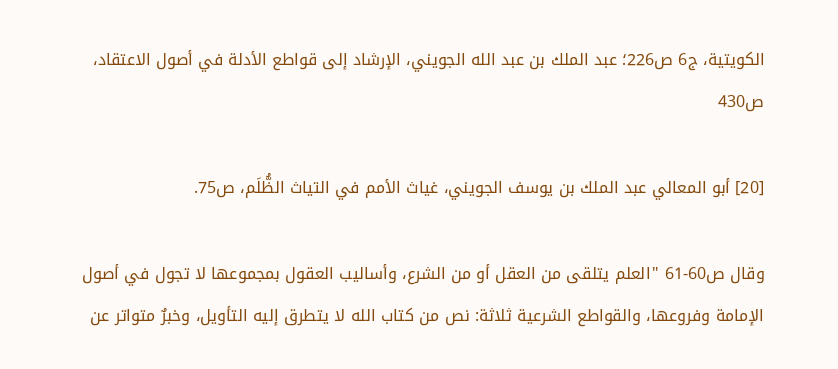الكويتية، ج6 ص226؛ عبد الملك بن عبد الله الجويني، الإرشاد إلى قواطع الأدلة في أصول الاعتقاد، ص430

[20] أبو المعالي عبد الملك بن يوسف الجويني، غياث الأمم في التياث الظُّلَم، ص75.

وقال ص60-61 "العلم يتلقى من العقل أو من الشرع، وأساليب العقول بمجموعها لا تجول في أصول الإمامة وفروعها، والقواطع الشرعية ثلاثة: نص من كتاب الله لا يتطرق إليه التأويل، وخبرٌ متواتر عن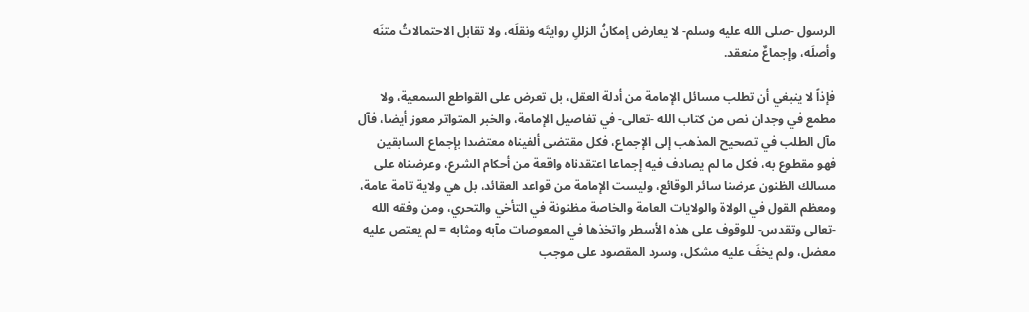الرسول -صلى الله عليه وسلم- لا يعارض إمكانُ الزللِ روايتَه ونقلَه، ولا تقابل الاحتمالاتُ متنَه وأصلَه، وإجماعٌ منعقد.

فإذاً لا ينبغي أن تطلب مسائل الإمامة من أدلة العقل، بل تعرض على القواطع السمعية، ولا مطمع في وجدان نص من كتاب الله -تعالى- في تفاصيل الإمامة، والخبر المتواتر معوز أيضا، فآل مآل الطلب في تصحيح المذهب إلى الإجماع، فكل مقتضى ألفيناه معتضدا بإجماع السابقين فهو مقطوع به، فكل ما لم يصادف فيه إجماعا اعتقدناه واقعة من أحكام الشرع، وعرضناه على مسالك الظنون عرضنا سائر الوقائع، وليست الإمامة من قواعد العقائد، بل هي ولاية تامة عامة، ومعظم القول في الولاة والولايات العامة والخاصة مظنونة في التأخي والتحري، ومن وفقه الله -تعالى وتقدس- للوقوف على هذه الأسطر واتخذها في المعوصات مآبه ومثابه = لم يعتص عليه معضل، ولم يخفَ عليه مشكل، وسرد المقصود على موجب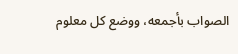الصواب بأجمعه، ووضع كل معلوم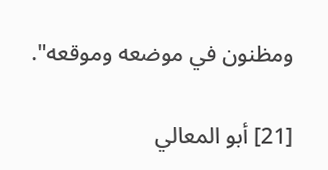ومظنون في موضعه وموقعه".

[21] أبو المعالي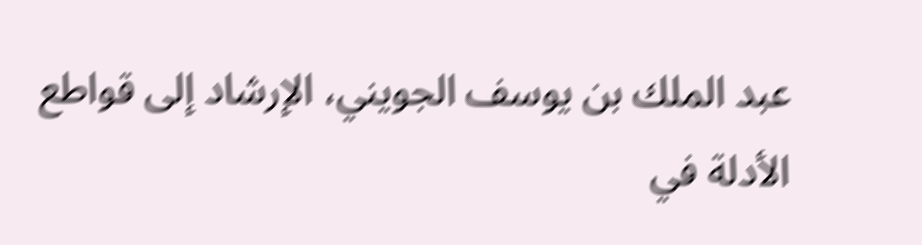عبد الملك بن يوسف الجويني، الإرشاد إلى قواطع الأدلة في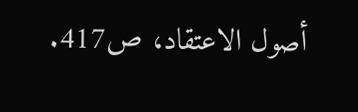أصول الاعتقاد، ص417.